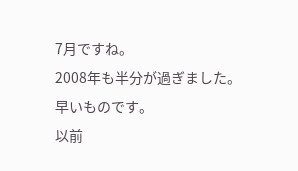7月ですね。
2008年も半分が過ぎました。
早いものです。
以前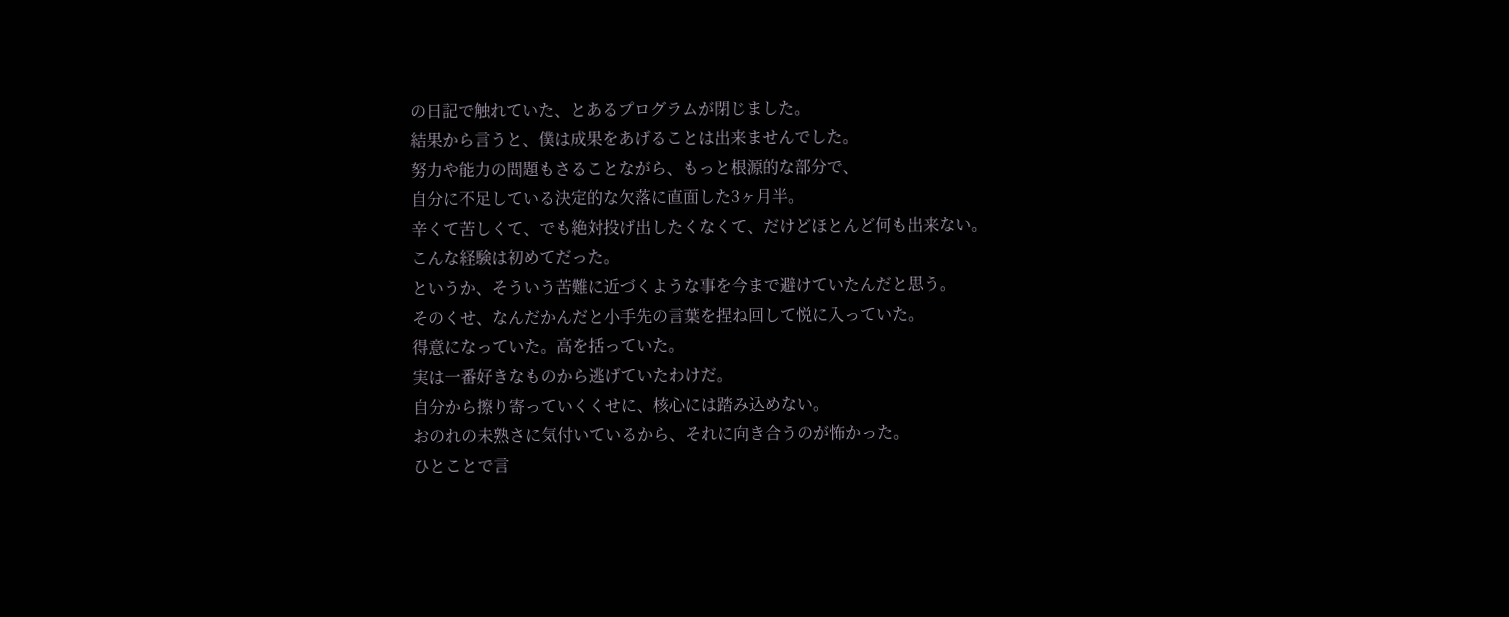の日記で触れていた、とあるプログラムが閉じました。
結果から言うと、僕は成果をあげることは出来ませんでした。
努力や能力の問題もさることながら、もっと根源的な部分で、
自分に不足している決定的な欠落に直面した3ヶ月半。
辛くて苦しくて、でも絶対投げ出したくなくて、だけどほとんど何も出来ない。
こんな経験は初めてだった。
というか、そういう苦難に近づくような事を今まで避けていたんだと思う。
そのくせ、なんだかんだと小手先の言葉を捏ね回して悦に入っていた。
得意になっていた。高を括っていた。
実は一番好きなものから逃げていたわけだ。
自分から擦り寄っていくくせに、核心には踏み込めない。
おのれの未熟さに気付いているから、それに向き合うのが怖かった。
ひとことで言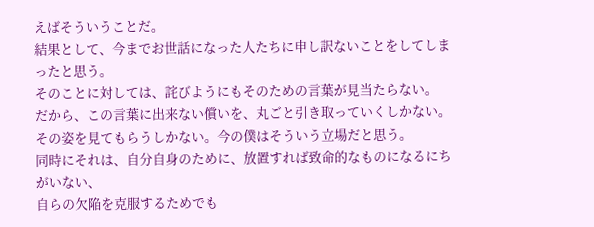えばそういうことだ。
結果として、今までお世話になった人たちに申し訳ないことをしてしまったと思う。
そのことに対しては、詫びようにもそのための言葉が見当たらない。
だから、この言葉に出来ない償いを、丸ごと引き取っていくしかない。
その姿を見てもらうしかない。今の僕はそういう立場だと思う。
同時にそれは、自分自身のために、放置すれば致命的なものになるにちがいない、
自らの欠陥を克服するためでも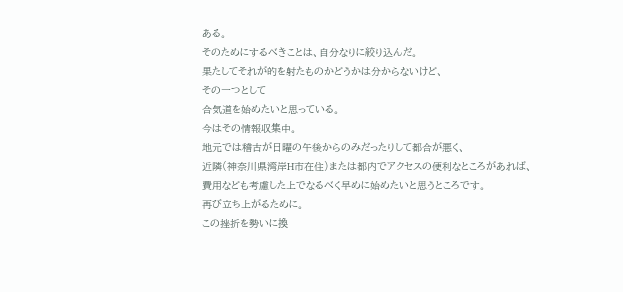ある。
そのためにするべきことは、自分なりに絞り込んだ。
果たしてそれが的を射たものかどうかは分からないけど、
その一つとして
合気道を始めたいと思っている。
今はその情報収集中。
地元では稽古が日曜の午後からのみだったりして都合が悪く、
近隣(神奈川県湾岸H市在住)または都内でアクセスの便利なところがあれば、
費用なども考慮した上でなるべく早めに始めたいと思うところです。
再び立ち上がるために。
この挫折を勢いに換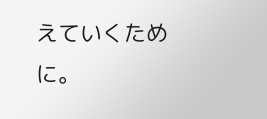えていくために。